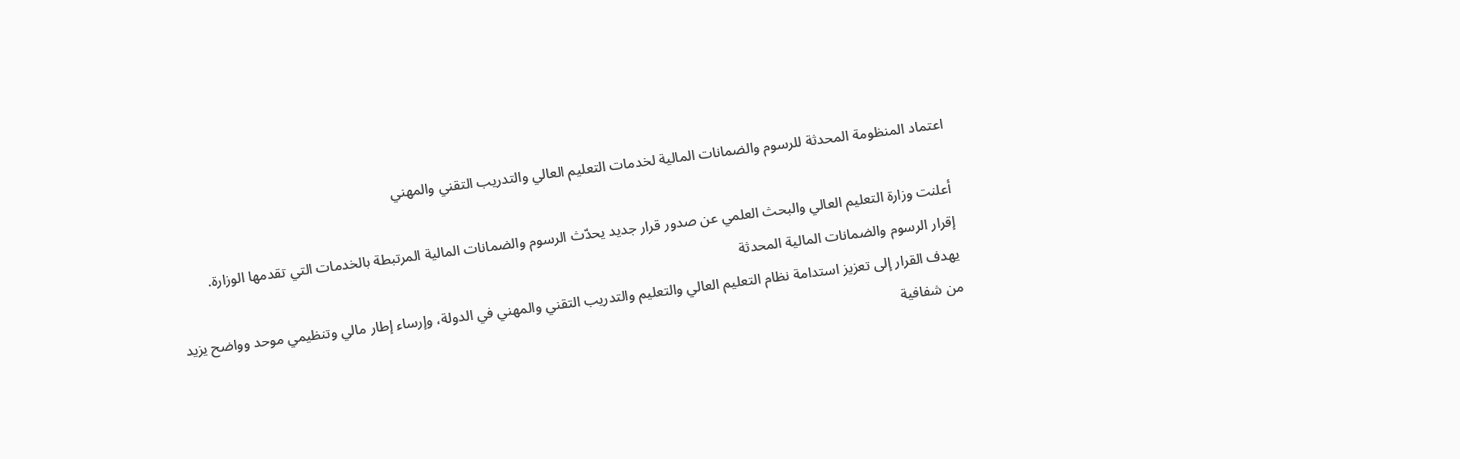اعتماد المنظومة المحدثة للرسوم والضمانات المالية لخدمات التعليم العالي والتدريب التقني والمهني

أعلنت وزارة التعليم العالي والبحث العلمي عن صدور قرار جديد يحدّث الرسوم والضمانات المالية المرتبطة بالخدمات التي تقدمها الوزارة.
إقرار الرسوم والضمانات المالية المحدثة
يهدف القرار إلى تعزيز استدامة نظام التعليم العالي والتعليم والتدريب التقني والمهني في الدولة، وإرساء إطار مالي وتنظيمي موحد وواضح يزيد من شفافية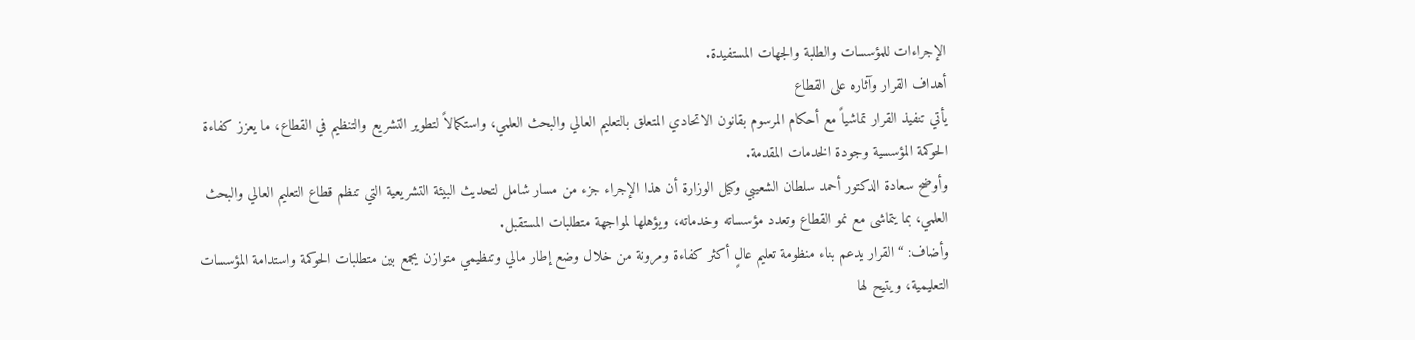الإجراءات للمؤسسات والطلبة والجهات المستفيدة.
أهداف القرار وآثاره على القطاع
يأتي تنفيذ القرار تماشياً مع أحكام المرسوم بقانون الاتحادي المتعلق بالتعليم العالي والبحث العلمي، واستكمالاً لتطوير التشريع والتنظيم في القطاع، ما يعزز كفاءة الحوكمة المؤسسية وجودة الخدمات المقدمة.
وأوضح سعادة الدكتور أحمد سلطان الشعيبي وكيل الوزارة أن هذا الإجراء جزء من مسار شامل لتحديث البيئة التشريعية التي تنظم قطاع التعليم العالي والبحث العلمي، بما يتماشى مع نمو القطاع وتعدد مؤسساته وخدماته، ويؤهلها لمواجهة متطلبات المستقبل.
وأضاف: “القرار يدعم بناء منظومة تعليم عالٍ أكثر كفاءة ومرونة من خلال وضع إطار مالي وتنظيمي متوازن يجمع بين متطلبات الحوكمة واستدامة المؤسسات التعليمية، ويتيح لها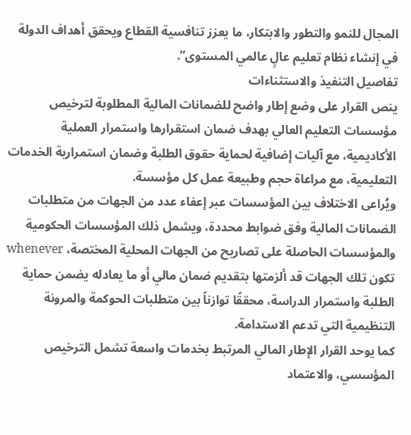المجال للنمو والتطور والابتكار، ما يعزز تنافسية القطاع ويحقق أهداف الدولة في إنشاء نظام تعليم عالٍ عالمي المستوى”.
تفاصيل التنفيذ والاستثناءات
ينص القرار على وضع إطار واضح للضمانات المالية المطلوبة لترخيص مؤسسات التعليم العالي بهدف ضمان استقرارها واستمرار العملية الأكاديمية، مع آليات إضافية لحماية حقوق الطلبة وضمان استمرارية الخدمات التعليمية، مع مراعاة حجم وطبيعة عمل كل مؤسسة.
ويُراعى الاختلاف بين المؤسسات عبر إعفاء عدد من الجهات من متطلبات الضمانات المالية وفق ضوابط محددة، ويشمل ذلك المؤسسات الحكومية والمؤسسات الحاصلة على تصاريح من الجهات المحلية المختصة، whenever تكون تلك الجهات قد ألزمتها بتقديم ضمان مالي أو ما يعادله يضمن حماية الطلبة واستمرار الدراسة، محققًا توازناً بين متطلبات الحوكمة والمرونة التنظيمية التي تدعم الاستدامة.
كما يوحد القرار الإطار المالي المرتبط بخدمات واسعة تشمل الترخيص المؤسسي، والاعتماد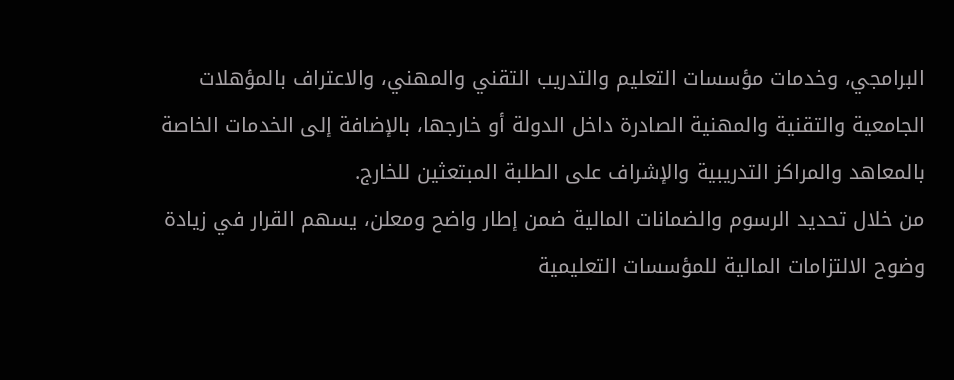البرامجي، وخدمات مؤسسات التعليم والتدريب التقني والمهني، والاعتراف بالمؤهلات الجامعية والتقنية والمهنية الصادرة داخل الدولة أو خارجها، بالإضافة إلى الخدمات الخاصة بالمعاهد والمراكز التدريبية والإشراف على الطلبة المبتعثين للخارج.
من خلال تحديد الرسوم والضمانات المالية ضمن إطار واضح ومعلن، يسهم القرار في زيادة وضوح الالتزامات المالية للمؤسسات التعليمية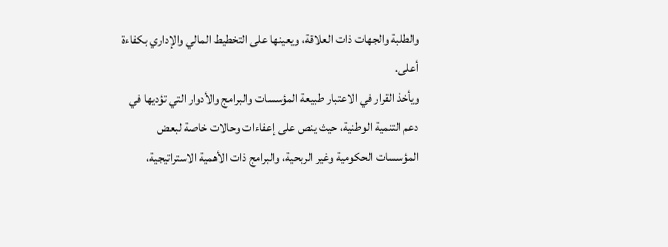والطلبة والجهات ذات العلاقة، ويعينها على التخطيط المالي والإداري بكفاءة أعلى.
ويأخذ القرار في الاعتبار طبيعة المؤسسات والبرامج والأدوار التي تؤديها في دعم التنمية الوطنية، حيث ينص على إعفاءات وحالات خاصة لبعض المؤسسات الحكومية وغير الربحية، والبرامج ذات الأهمية الاستراتيجية،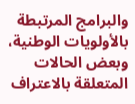والبرامج المرتبطة بالأولويات الوطنية، وبعض الحالات المتعلقة بالاعتراف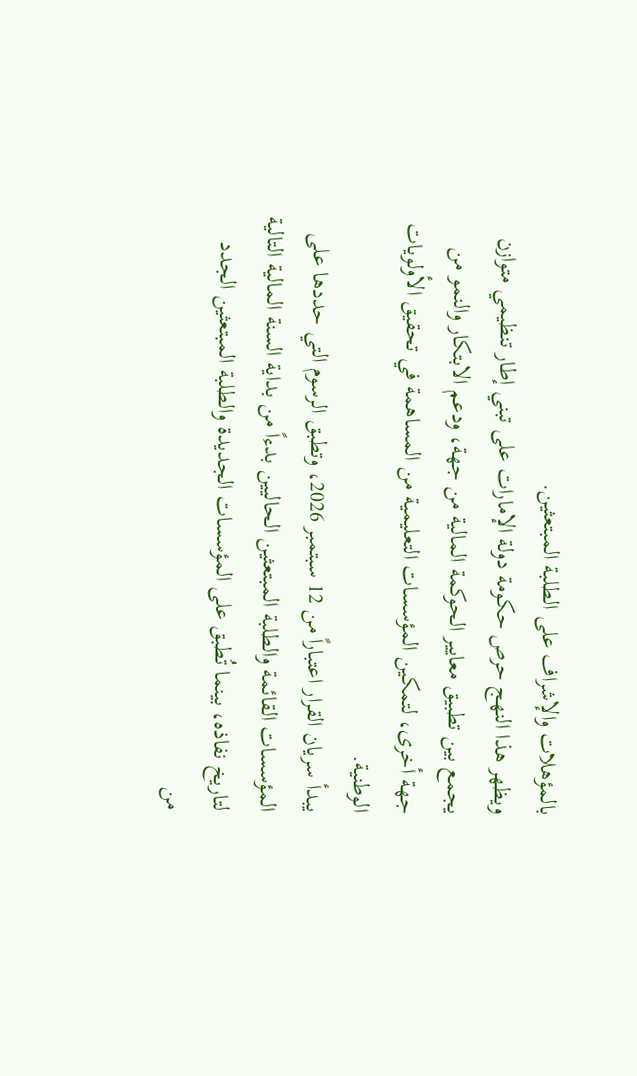بالمؤهلات والإشراف على الطلبة المبتعثين.
ويظهر هذا النهج حرص حكومة دولة الإمارات على تبني إطار تنظيمي متوازن يجمع بين تطبيق معايير الحوكمة المالية من جهة، ودعم الابتكار والنمو من جهة أخرى، لتمكين المؤسسات التعليمية من المساهمة في تحقيق الأولويات الوطنية.
يبدأ سريان القرار اعتباراً من 12 سبتمبر 2026، وتطبق الرسوم التي حددها على المؤسسات القائمة والطلبة المبتعثين الحاليين بدءاً من بداية السنة المالية التالية لتاريخ نفاذه، بينما تُطبق على المؤسسات الجديدة والطلبة المبتعثين الجدد من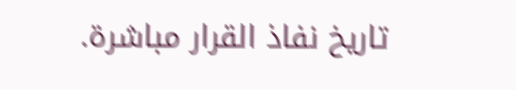تاريخ نفاذ القرار مباشرة.